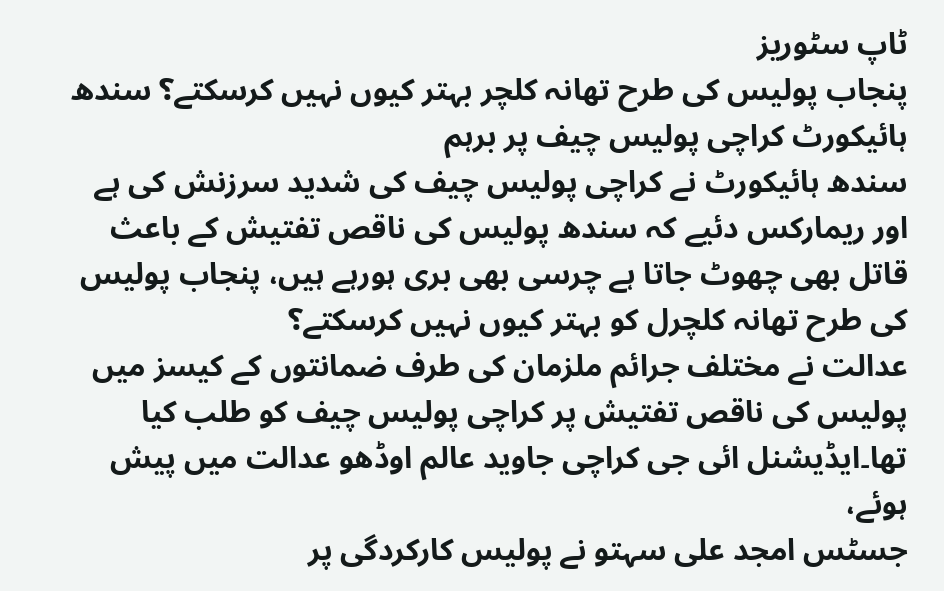ٹاپ سٹوریز
پنجاب پولیس کی طرح تھانہ کلچر بہتر کیوں نہیں کرسکتے؟ سندھ ہائیکورٹ کراچی پولیس چیف پر برہم
سندھ ہائیکورٹ نے کراچی پولیس چیف کی شدید سرزنش کی ہے اور ریمارکس دئیے کہ سندھ پولیس کی ناقص تفتیش کے باعث قاتل بھی چھوٹ جاتا ہے چرسی بھی بری ہورہے ہیں، پنجاب پولیس کی طرح تھانہ کلچرل کو بہتر کیوں نہیں کرسکتے؟
عدالت نے مختلف جرائم ملزمان کی طرف ضمانتوں کے کیسز میں پولیس کی ناقص تفتیش پر کراچی پولیس چیف کو طلب کیا تھا۔ایڈیشنل ائی جی کراچی جاوید عالم اوڈھو عدالت میں پیش ہوئے،
جسٹس امجد علی سہتو نے پولیس کارکردگی پر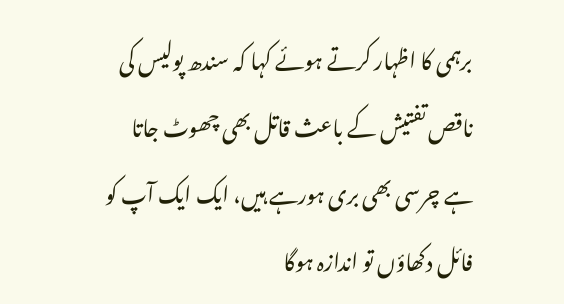برہمی کا اظہار کرتے ہوئے کہا کہ سندھ پولیس کی ناقص تفتیش کے باعث قاتل بھی چھوٹ جاتا ہے چرسی بھی بری ہورہے ہیں، ایک ایک آپ کو فائل دکھاؤں تو اندازہ ہوگا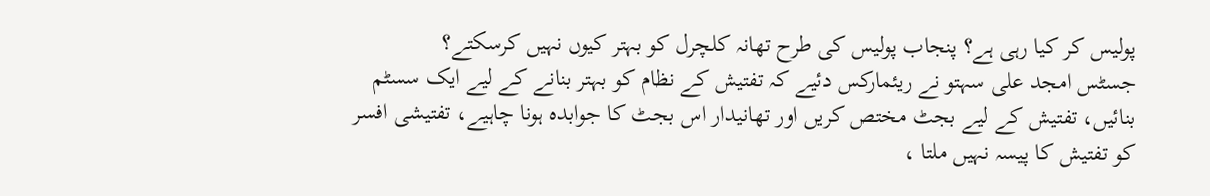پولیس کر کیا رہی ہے؟ پنجاب پولیس کی طرح تھانہ کلچرل کو بہتر کیوں نہیں کرسکتے؟
جسٹس امجد علی سہتو نے ریئمارکس دئیے کہ تفتیش کے نظام کو بہتر بنانے کے لیے ایک سسٹم بنائیں، تفتیش کے لیے بجٹ مختص کریں اور تھانیدار اس بجٹ کا جوابدہ ہونا چاہیے، تفتیشی افسر کو تفتیش کا پیسہ نہیں ملتا ،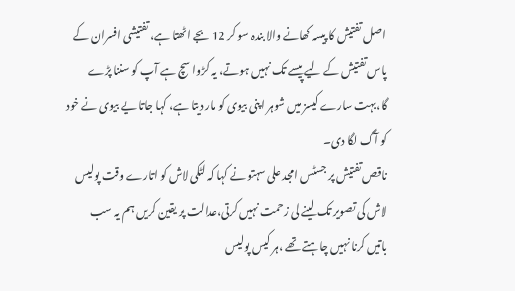اصل تفتیش کا پیسہ کھانے والا بندہ سو کر 12 بجے اٹھتا ہے، تفتیشی افسران کے پاس تفتیش کے لیے پیسے تک نہیں ہوتے، یہ کڑوا سچ ہے آپ کو سننا پڑے گا،بہت سارے کیسز میں شوہر اپنی بیوی کو مار دیتا ہے، کہا جاتا یے بیوی نے خود کو آگ لگا دی۔
ناقص تفتیش پر جسٹس امجد علی سہتو نے کہا کہ لٹکی لاش کو اتارے وقت پولیس لاش کی تصویر تک لینے لی زحمت نہیں کرتی،عدالت پر یقین کریں ہم یہ سب باتیں کرنا نہیں چاہتے تھے ،ہر کیس پولیس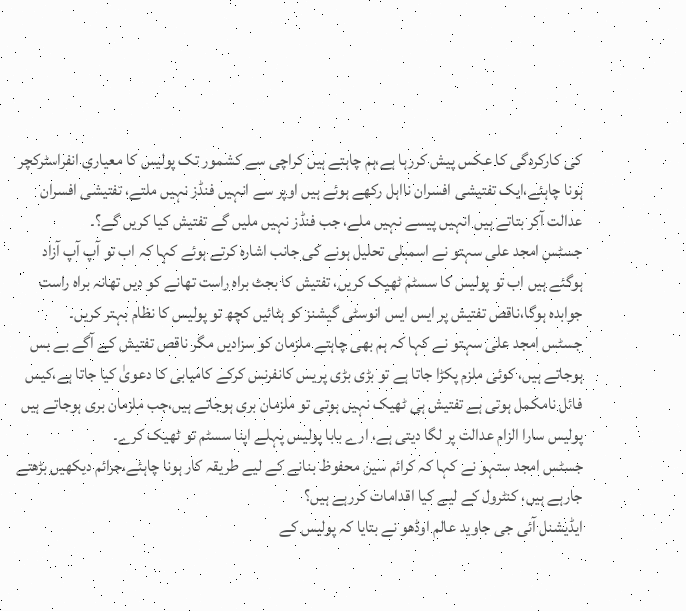کی کارکردگی کا عکس پیش کررہا ہے،ہم چاہتے ہیں کراچی سے کشمور تک پولیس کا معیاری انفراسٹرکچر ہونا چاہئے،ایک تفتیشی افسران نااہل رکھے ہوئے ہیں اوپر سے انہیں فنڈز نہیں ملتے، تفتیشی افسران عدالت آکر بتاتے ہیں انہیں پیسے نہیں ملے، جب فنڈز نہیں ملیں گے تفتیش کیا کریں گے؟۔
جسٹس امجد علی سہتو نے اسمبلی تحلیل ہونے کی جانب اشارہ کرتے ہوئے کہا کہ اب تو آپ آپ آزاد ہوگئے ہیں اب تو پولیس کا سسٹم ٹھیک کریں، تفتیش کا بجٹ براہ راست تھانے کو دیں تھانہ براہ راست جوابدہ ہوگا،ناقص تفتیش پر ایس ایس انوسٹی گیشنز کو ہٹائیں کچھ تو پولیس کا نظام بہتر کریں۔
جسٹس امجد علی سہتو نے کہا کہ ہم بھی چاہتے ملزمان کو سزادیں مگر ناقص تفتیش کے آگے بے بس ہوجاتے ہیں، کوئی ملزم پکڑا جاتا ہے تو بڑی بڑی پریس کانفرنس کرکے کامیابی کا دعویٰ کیا جاتا ہے،کیس فائل نامکمل ہوتی ہے تفتیش ہی ٹھیک نہیں ہوتی تو ملزمان بری ہوجاتے ہیں،جب ملزمان بری ہوجاتے ہیں پولیس سارا الزام عدالت پر لگا دیتی ہے، ارے بابا پولیس پہلے اپنا سسٹم تو ٹھیک کرے۔
جسٹس امجد ستہو نے کہا کہ کرائم سین محفوظ بنانے کے لیے طریقہ کار ہونا چاہئے،جرائم دیکھیں بڑھتے جارہے ہیں، کنٹرول کے لیے کیا اقدامات کررہے ہیں؟
ایڈیشنل آئی جی جاوید عالم اوڈھو نے بتایا کہ پولیس کے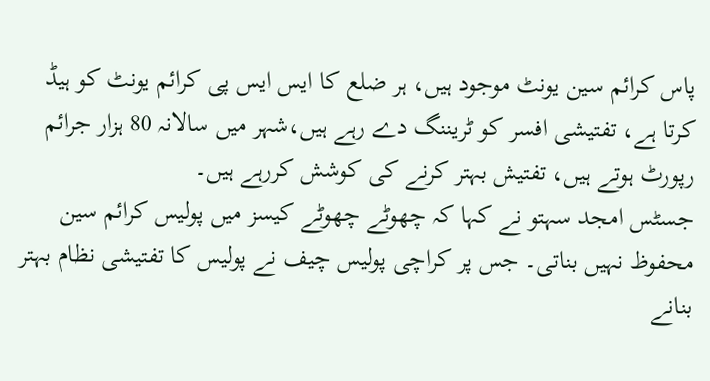پاس کرائم سین یونٹ موجود ہیں، ہر ضلع کا ایس ایس پی کرائم یونٹ کو ہیڈ کرتا ہے، تفتیشی افسر کو ٹریننگ دے رہے ہیں،شہر میں سالانہ 80 ہزار جرائم رپورٹ ہوتے ہیں، تفتیش بہتر کرنے کی کوشش کررہے ہیں۔
جسٹس امجد سہتو نے کہا کہ چھوٹے چھوٹے کیسز میں پولیس کرائم سین محفوظ نہیں بناتی۔ جس پر کراچی پولیس چیف نے پولیس کا تفتیشی نظام بہتر بنانے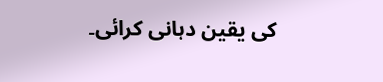کی یقین دہانی کرائی۔